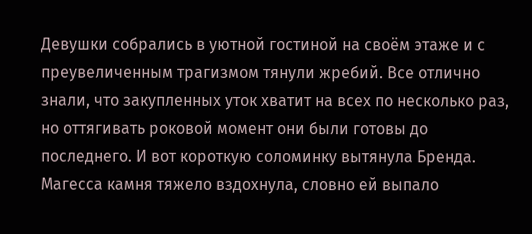Девушки собрались в уютной гостиной на своём этаже и с преувеличенным трагизмом тянули жребий. Все отлично знали, что закупленных уток хватит на всех по несколько раз, но оттягивать роковой момент они были готовы до последнего. И вот короткую соломинку вытянула Бренда. Магесса камня тяжело вздохнула, словно ей выпало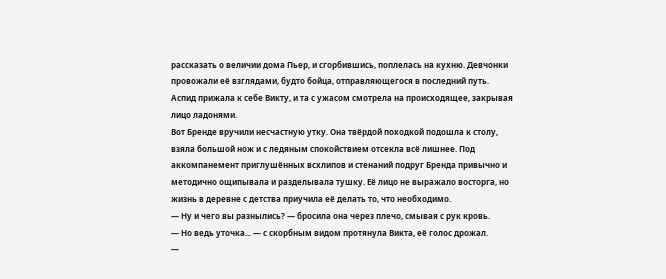рассказать о величии дома Пьер, и сгорбившись, поплелась на кухню. Девчонки провожали её взглядами, будто бойца, отправляющегося в последний путь. Аспид прижала к себе Викту, и та с ужасом смотрела на происходящее, закрывая лицо ладонями.
Вот Бренде вручили несчастную утку. Она твёрдой походкой подошла к столу, взяла большой нож и с ледяным спокойствием отсекла всё лишнее. Под аккомпанемент приглушённых всхлипов и стенаний подруг Бренда привычно и методично ощипывала и разделывала тушку. Её лицо не выражало восторга, но жизнь в деревне с детства приучила её делать то, что необходимо.
— Ну и чего вы разнылись? — бросила она через плечо, смывая с рук кровь.
— Но ведь уточка... — с скорбным видом протянула Викта, её голос дрожал.
—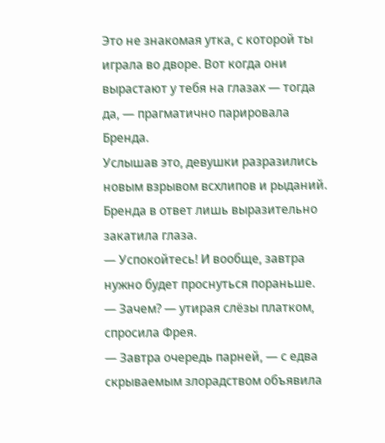Это не знакомая утка, с которой ты играла во дворе. Вот когда они вырастают у тебя на глазах — тогда да, — прагматично парировала Бренда.
Услышав это, девушки разразились новым взрывом всхлипов и рыданий. Бренда в ответ лишь выразительно закатила глаза.
— Успокойтесь! И вообще, завтра нужно будет проснуться пораньше.
— Зачем? — утирая слёзы платком, спросила Фрея.
— Завтра очередь парней, — с едва скрываемым злорадством объявила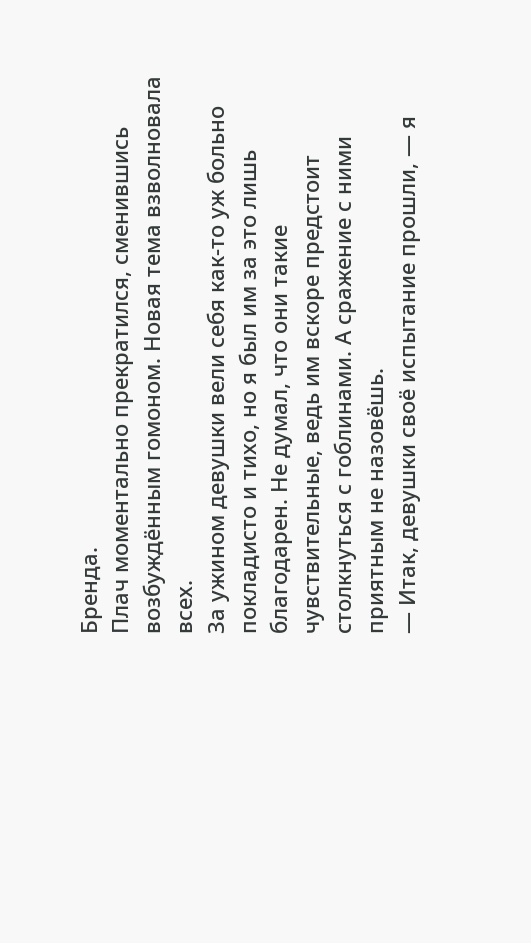Бренда.
Плач моментально прекратился, сменившись возбуждённым гомоном. Новая тема взволновала всех.
За ужином девушки вели себя как-то уж больно покладисто и тихо, но я был им за это лишь благодарен. Не думал, что они такие чувствительные, ведь им вскоре предстоит столкнуться с гоблинами. А сражение с ними приятным не назовёшь.
— Итак, девушки своё испытание прошли, — я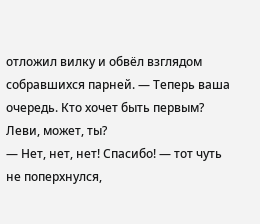отложил вилку и обвёл взглядом собравшихся парней. — Теперь ваша очередь. Кто хочет быть первым? Леви, может, ты?
— Нет, нет, нет! Спасибо! — тот чуть не поперхнулся,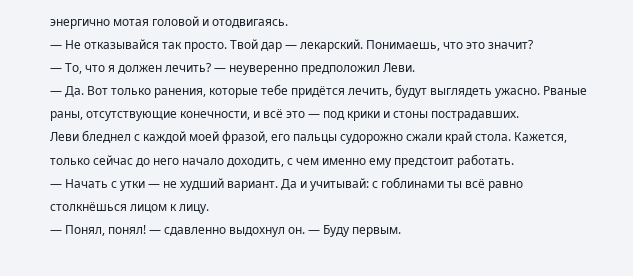энергично мотая головой и отодвигаясь.
— Не отказывайся так просто. Твой дар — лекарский. Понимаешь, что это значит?
— То, что я должен лечить? — неуверенно предположил Леви.
— Да. Вот только ранения, которые тебе придётся лечить, будут выглядеть ужасно. Рваные раны, отсутствующие конечности, и всё это — под крики и стоны пострадавших.
Леви бледнел с каждой моей фразой, его пальцы судорожно сжали край стола. Кажется, только сейчас до него начало доходить, с чем именно ему предстоит работать.
— Начать с утки — не худший вариант. Да и учитывай: с гоблинами ты всё равно столкнёшься лицом к лицу.
— Понял, понял! — сдавленно выдохнул он. — Буду первым.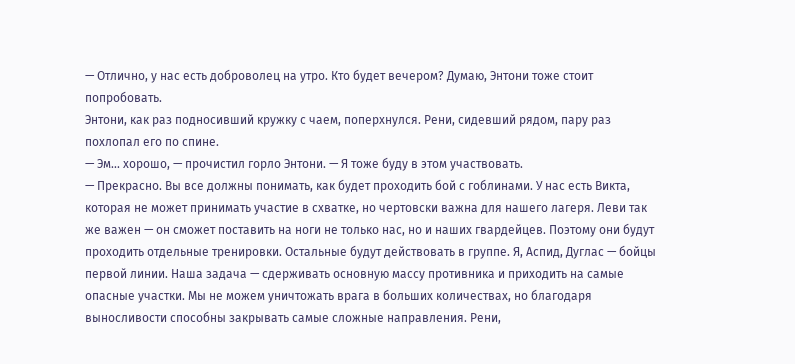— Отлично, у нас есть доброволец на утро. Кто будет вечером? Думаю, Энтони тоже стоит попробовать.
Энтони, как раз подносивший кружку с чаем, поперхнулся. Рени, сидевший рядом, пару раз похлопал его по спине.
— Эм... хорошо, — прочистил горло Энтони. — Я тоже буду в этом участвовать.
— Прекрасно. Вы все должны понимать, как будет проходить бой с гоблинами. У нас есть Викта, которая не может принимать участие в схватке, но чертовски важна для нашего лагеря. Леви так же важен — он сможет поставить на ноги не только нас, но и наших гвардейцев. Поэтому они будут проходить отдельные тренировки. Остальные будут действовать в группе. Я, Аспид, Дуглас — бойцы первой линии. Наша задача — сдерживать основную массу противника и приходить на самые опасные участки. Мы не можем уничтожать врага в больших количествах, но благодаря выносливости способны закрывать самые сложные направления. Рени,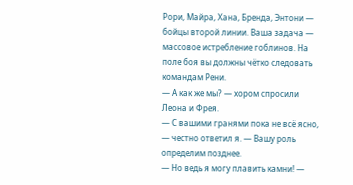Рори, Майра, Хана, Бренда, Энтони — бойцы второй линии. Ваша задача — массовое истребление гоблинов. На поле боя вы должны чётко следовать командам Рени.
— А как же мы? — хором спросили Леона и Фрея.
— С вашими гранями пока не всё ясно, — честно ответил я. — Вашу роль определим позднее.
— Но ведь я могу плавить камни! —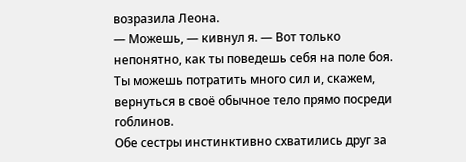возразила Леона.
— Можешь, — кивнул я. — Вот только непонятно, как ты поведешь себя на поле боя. Ты можешь потратить много сил и, скажем, вернуться в своё обычное тело прямо посреди гоблинов.
Обе сестры инстинктивно схватились друг за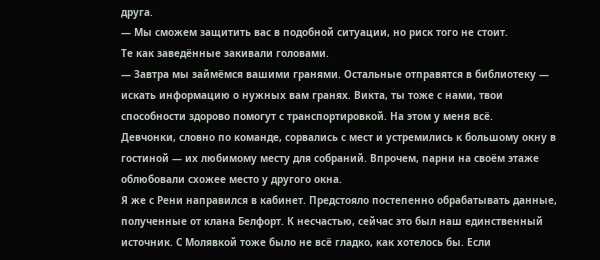друга.
— Мы сможем защитить вас в подобной ситуации, но риск того не стоит.
Те как заведённые закивали головами.
— Завтра мы займёмся вашими гранями. Остальные отправятся в библиотеку — искать информацию о нужных вам гранях. Викта, ты тоже с нами, твои способности здорово помогут с транспортировкой. На этом у меня всё.
Девчонки, словно по команде, сорвались с мест и устремились к большому окну в гостиной — их любимому месту для собраний. Впрочем, парни на своём этаже облюбовали схожее место у другого окна.
Я же с Рени направился в кабинет. Предстояло постепенно обрабатывать данные, полученные от клана Белфорт. К несчастью, сейчас это был наш единственный источник. С Молявкой тоже было не всё гладко, как хотелось бы. Если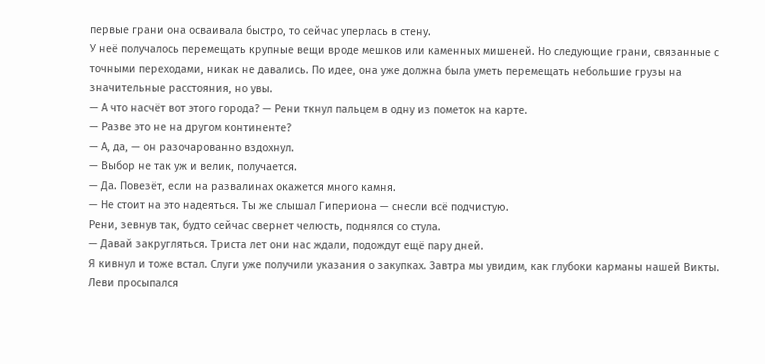первые грани она осваивала быстро, то сейчас уперлась в стену.
У неё получалось перемещать крупные вещи вроде мешков или каменных мишеней. Но следующие грани, связанные с точными переходами, никак не давались. По идее, она уже должна была уметь перемещать небольшие грузы на значительные расстояния, но увы.
— А что насчёт вот этого города? — Рени ткнул пальцем в одну из пометок на карте.
— Разве это не на другом континенте?
— А, да, — он разочарованно вздохнул.
— Выбор не так уж и велик, получается.
— Да. Повезёт, если на развалинах окажется много камня.
— Не стоит на это надеяться. Ты же слышал Гипериона — снесли всё подчистую.
Рени, зевнув так, будто сейчас свернет челюсть, поднялся со стула.
— Давай закругляться. Триста лет они нас ждали, подождут ещё пару дней.
Я кивнул и тоже встал. Слуги уже получили указания о закупках. Завтра мы увидим, как глубоки карманы нашей Викты.
Леви просыпался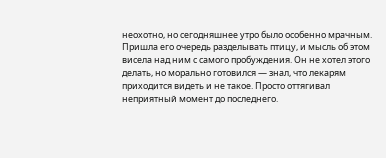неохотно, но сегодняшнее утро было особенно мрачным. Пришла его очередь разделывать птицу, и мысль об этом висела над ним с самого пробуждения. Он не хотел этого делать, но морально готовился — знал, что лекарям приходится видеть и не такое. Просто оттягивал неприятный момент до последнего.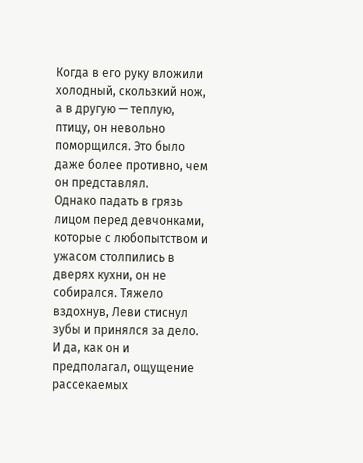Когда в его руку вложили холодный, скользкий нож, а в другую — теплую, птицу, он невольно поморщился. Это было даже более противно, чем он представлял.
Однако падать в грязь лицом перед девчонками, которые с любопытством и ужасом столпились в дверях кухни, он не собирался. Тяжело вздохнув, Леви стиснул зубы и принялся за дело. И да, как он и предполагал, ощущение рассекаемых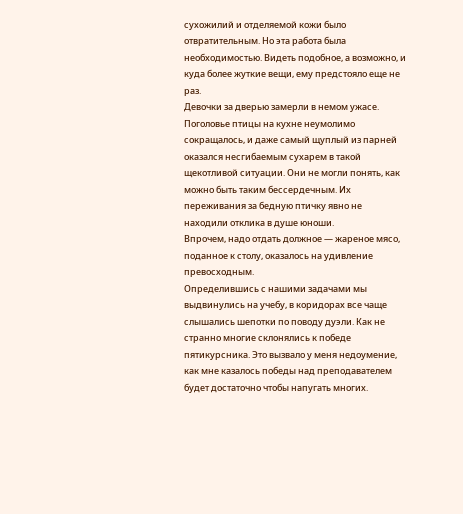сухожилий и отделяемой кожи было отвратительным. Но эта работа была необходимостью. Видеть подобное, а возможно, и куда более жуткие вещи, ему предстояло еще не раз.
Девочки за дверью замерли в немом ужасе. Поголовье птицы на кухне неумолимо сокращалось, и даже самый щуплый из парней оказался несгибаемым сухарем в такой щекотливой ситуации. Они не могли понять, как можно быть таким бессердечным. Их переживания за бедную птичку явно не находили отклика в душе юноши.
Впрочем, надо отдать должное — жареное мясо, поданное к столу, оказалось на удивление превосходным.
Определившись с нашими задачами мы выдвинулись на учебу, в коридорах все чаще слышались шепотки по поводу дуэли. Как не странно многие склонялись к победе пятикурсника. Это вызвало у меня недоумение, как мне казалось победы над преподавателем будет достаточно чтобы напугать многих.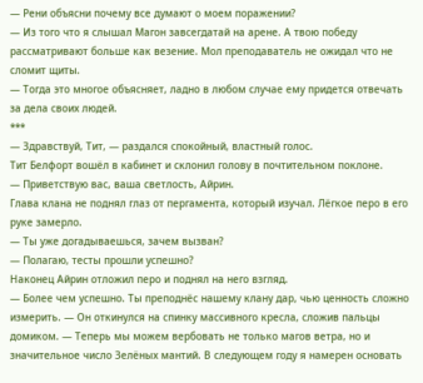— Рени объясни почему все думают о моем поражении?
— Из того что я слышал Магон завсегдатай на арене. А твою победу рассматривают больше как везение. Мол преподаватель не ожидал что не сломит щиты.
— Тогда это многое объясняет, ладно в любом случае ему придется отвечать за дела своих людей.
***
— Здравствуй, Тит, — раздался спокойный, властный голос.
Тит Белфорт вошёл в кабинет и склонил голову в почтительном поклоне.
— Приветствую вас, ваша светлость, Айрин.
Глава клана не поднял глаз от пергамента, который изучал. Лёгкое перо в его руке замерло.
— Ты уже догадываешься, зачем вызван?
— Полагаю, тесты прошли успешно?
Наконец Айрин отложил перо и поднял на него взгляд.
— Более чем успешно. Ты преподнёс нашему клану дар, чью ценность сложно измерить. — Он откинулся на спинку массивного кресла, сложив пальцы домиком. — Теперь мы можем вербовать не только магов ветра, но и значительное число Зелёных мантий. В следующем году я намерен основать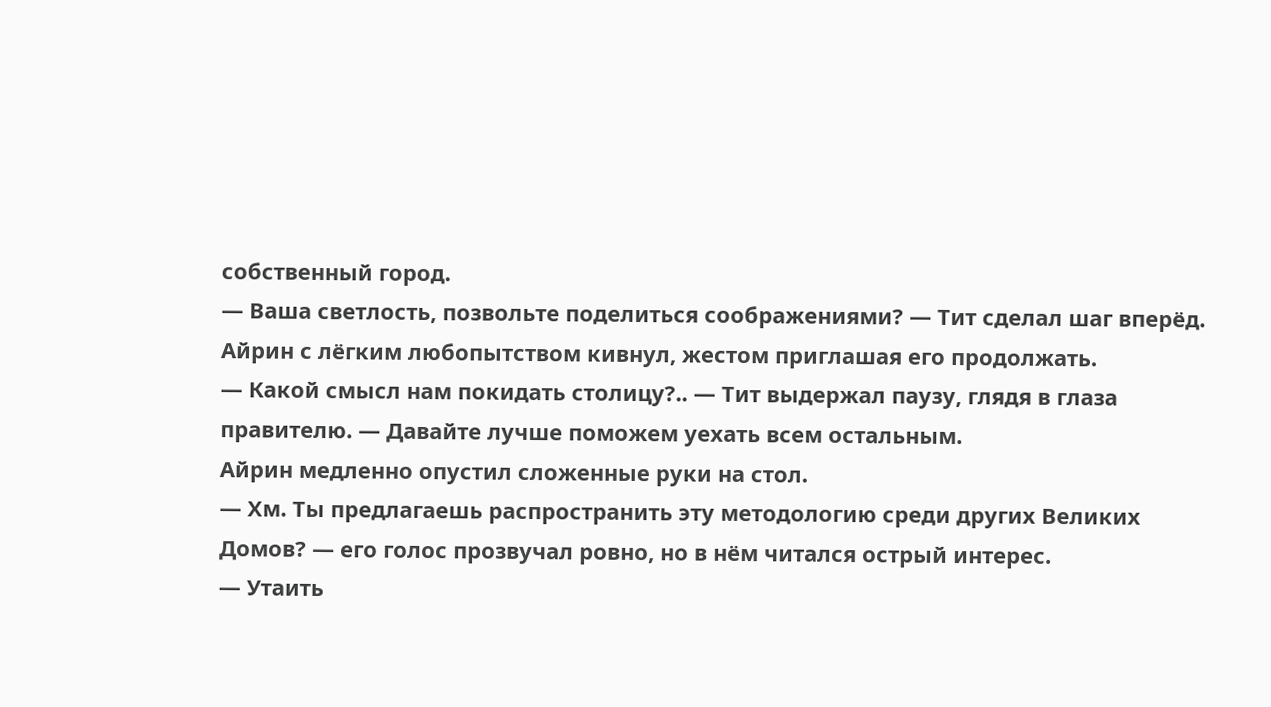собственный город.
— Ваша светлость, позвольте поделиться соображениями? — Тит сделал шаг вперёд.
Айрин с лёгким любопытством кивнул, жестом приглашая его продолжать.
— Какой смысл нам покидать столицу?.. — Тит выдержал паузу, глядя в глаза правителю. — Давайте лучше поможем уехать всем остальным.
Айрин медленно опустил сложенные руки на стол.
— Хм. Ты предлагаешь распространить эту методологию среди других Великих Домов? — его голос прозвучал ровно, но в нём читался острый интерес.
— Утаить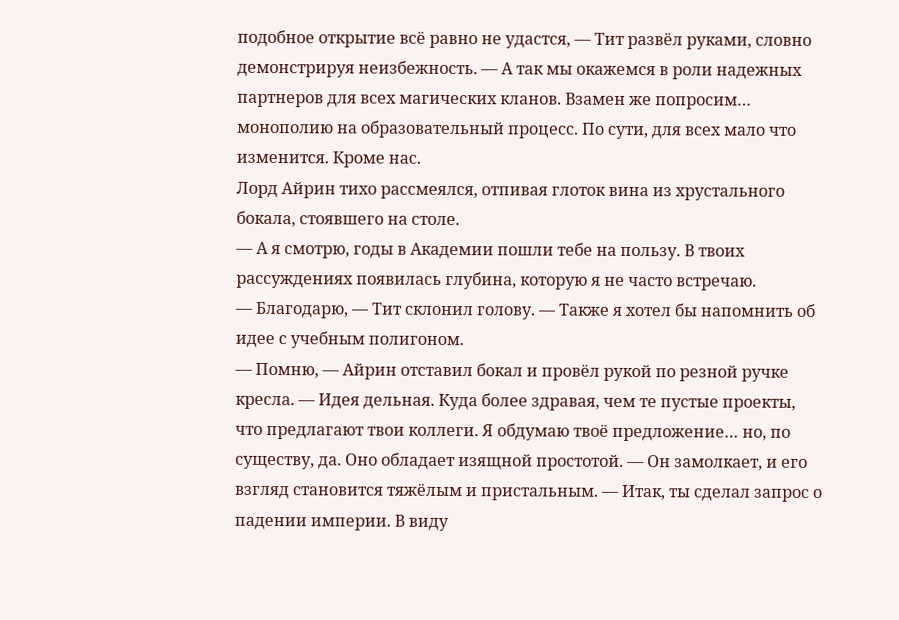подобное открытие всё равно не удастся, — Тит развёл руками, словно демонстрируя неизбежность. — А так мы окажемся в роли надежных партнеров для всех магических кланов. Взамен же попросим… монополию на образовательный процесс. По сути, для всех мало что изменится. Кроме нас.
Лорд Айрин тихо рассмеялся, отпивая глоток вина из хрустального бокала, стоявшего на столе.
— А я смотрю, годы в Академии пошли тебе на пользу. В твоих рассуждениях появилась глубина, которую я не часто встречаю.
— Благодарю, — Тит склонил голову. — Также я хотел бы напомнить об идее с учебным полигоном.
— Помню, — Айрин отставил бокал и провёл рукой по резной ручке кресла. — Идея дельная. Куда более здравая, чем те пустые проекты, что предлагают твои коллеги. Я обдумаю твоё предложение… но, по существу, да. Оно обладает изящной простотой. — Он замолкает, и его взгляд становится тяжёлым и пристальным. — Итак, ты сделал запрос о падении империи. В виду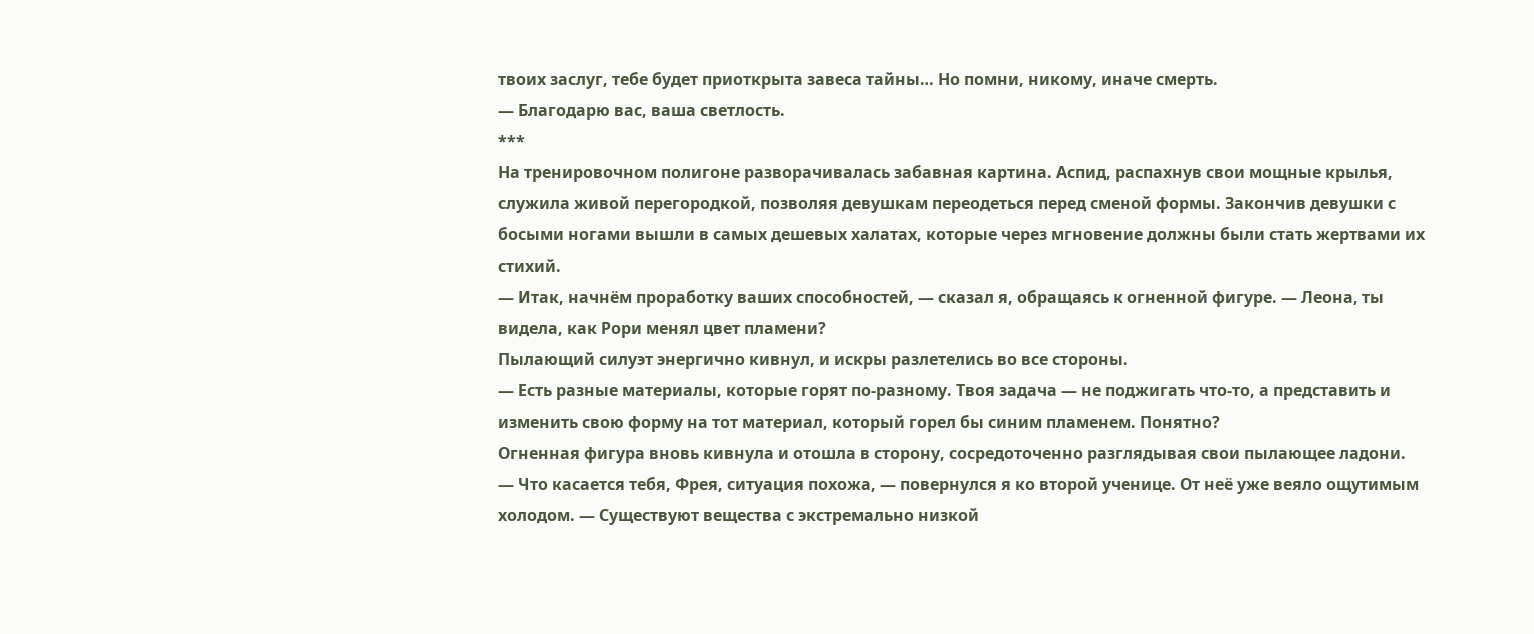твоих заслуг, тебе будет приоткрыта завеса тайны… Но помни, никому, иначе смерть.
— Благодарю вас, ваша светлость.
***
На тренировочном полигоне разворачивалась забавная картина. Аспид, распахнув свои мощные крылья, служила живой перегородкой, позволяя девушкам переодеться перед сменой формы. Закончив девушки с босыми ногами вышли в самых дешевых халатах, которые через мгновение должны были стать жертвами их стихий.
— Итак, начнём проработку ваших способностей, — сказал я, обращаясь к огненной фигуре. — Леона, ты видела, как Рори менял цвет пламени?
Пылающий силуэт энергично кивнул, и искры разлетелись во все стороны.
— Есть разные материалы, которые горят по-разному. Твоя задача — не поджигать что-то, а представить и изменить свою форму на тот материал, который горел бы синим пламенем. Понятно?
Огненная фигура вновь кивнула и отошла в сторону, сосредоточенно разглядывая свои пылающее ладони.
— Что касается тебя, Фрея, ситуация похожа, — повернулся я ко второй ученице. От неё уже веяло ощутимым холодом. — Существуют вещества с экстремально низкой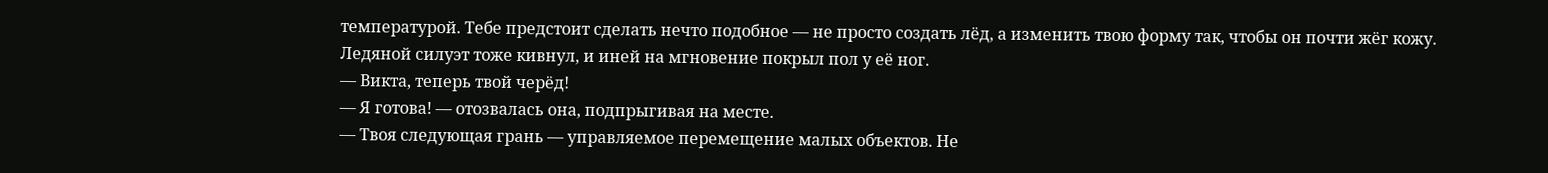температурой. Тебе предстоит сделать нечто подобное — не просто создать лёд, а изменить твою форму так, чтобы он почти жёг кожу.
Ледяной силуэт тоже кивнул, и иней на мгновение покрыл пол у её ног.
— Викта, теперь твой черёд!
— Я готова! — отозвалась она, подпрыгивая на месте.
— Твоя следующая грань — управляемое перемещение малых объектов. Не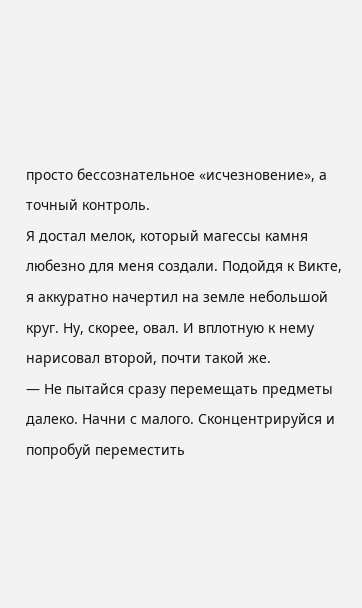просто бессознательное «исчезновение», а точный контроль.
Я достал мелок, который магессы камня любезно для меня создали. Подойдя к Викте, я аккуратно начертил на земле небольшой круг. Ну, скорее, овал. И вплотную к нему нарисовал второй, почти такой же.
— Не пытайся сразу перемещать предметы далеко. Начни с малого. Сконцентрируйся и попробуй переместить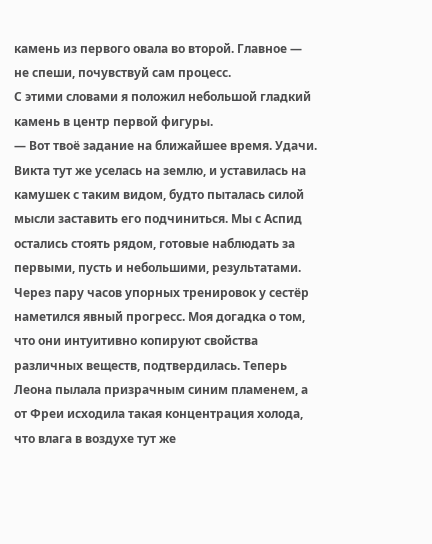камень из первого овала во второй. Главное — не спеши, почувствуй сам процесс.
С этими словами я положил небольшой гладкий камень в центр первой фигуры.
— Вот твоё задание на ближайшее время. Удачи.
Викта тут же уселась на землю, и уставилась на камушек с таким видом, будто пыталась силой мысли заставить его подчиниться. Мы с Аспид остались стоять рядом, готовые наблюдать за первыми, пусть и небольшими, результатами.
Через пару часов упорных тренировок у сестёр наметился явный прогресс. Моя догадка о том, что они интуитивно копируют свойства различных веществ, подтвердилась. Теперь Леона пылала призрачным синим пламенем, а от Фреи исходила такая концентрация холода, что влага в воздухе тут же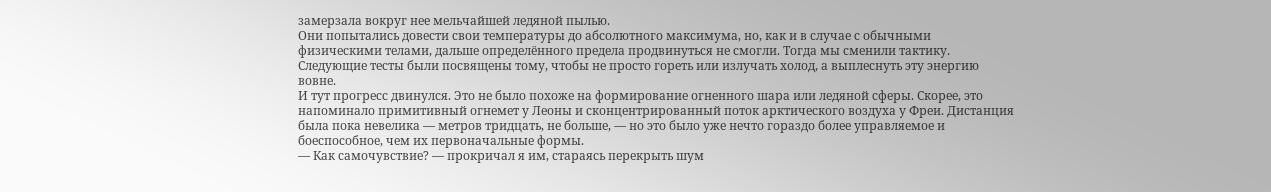замерзала вокруг нее мельчайшей ледяной пылью.
Они попытались довести свои температуры до абсолютного максимума, но, как и в случае с обычными физическими телами, дальше определённого предела продвинуться не смогли. Тогда мы сменили тактику. Следующие тесты были посвящены тому, чтобы не просто гореть или излучать холод, а выплеснуть эту энергию вовне.
И тут прогресс двинулся. Это не было похоже на формирование огненного шара или ледяной сферы. Скорее, это напоминало примитивный огнемет у Леоны и сконцентрированный поток арктического воздуха у Фреи. Дистанция была пока невелика — метров тридцать, не больше, — но это было уже нечто гораздо более управляемое и боеспособное, чем их первоначальные формы.
— Как самочувствие? — прокричал я им, стараясь перекрыть шум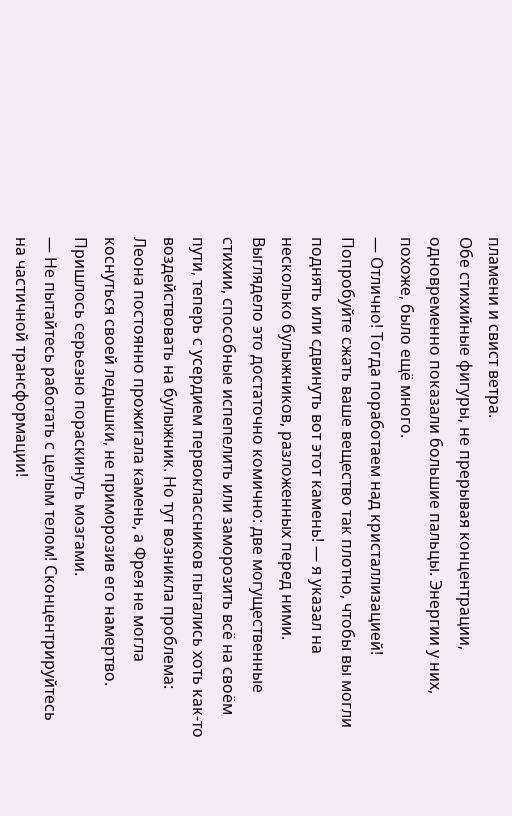пламени и свист ветра.
Обе стихийные фигуры, не прерывая концентрации, одновременно показали большие пальцы. Энергии у них, похоже, было ещё много.
— Отлично! Тогда поработаем над кристаллизацией! Попробуйте сжать ваше вещество так плотно, чтобы вы могли поднять или сдвинуть вот этот камень! — я указал на несколько булыжников, разложенных перед ними.
Выглядело это достаточно комично: две могущественные стихии, способные испепелить или заморозить всё на своём пути, теперь с усердием первоклассников пытались хоть как-то воздействовать на булыжник. Но тут возникла проблема: Леона постоянно прожигала камень, а Фрея не могла коснуться своей ледышки, не приморозив его намертво.
Пришлось серьезно пораскинуть мозгами.
— Не пытайтесь работать с целым телом! Сконцентрируйтесь на частичной трансформации!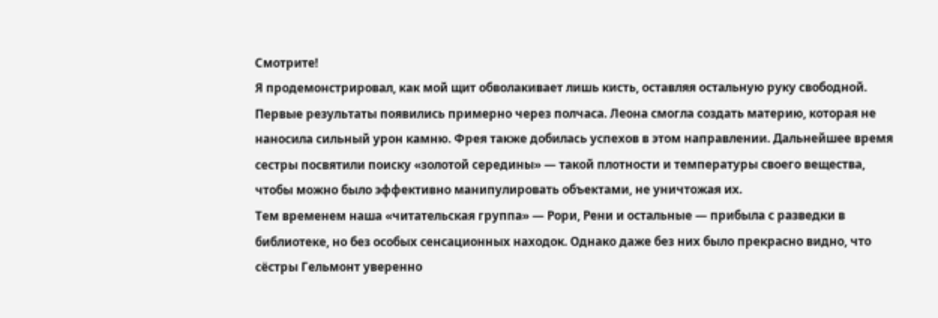Смотрите!
Я продемонстрировал, как мой щит обволакивает лишь кисть, оставляя остальную руку свободной.
Первые результаты появились примерно через полчаса. Леона смогла создать материю, которая не наносила сильный урон камню. Фрея также добилась успехов в этом направлении. Дальнейшее время сестры посвятили поиску «золотой середины» — такой плотности и температуры своего вещества, чтобы можно было эффективно манипулировать объектами, не уничтожая их.
Тем временем наша «читательская группа» — Рори, Рени и остальные — прибыла с разведки в библиотеке, но без особых сенсационных находок. Однако даже без них было прекрасно видно, что сёстры Гельмонт уверенно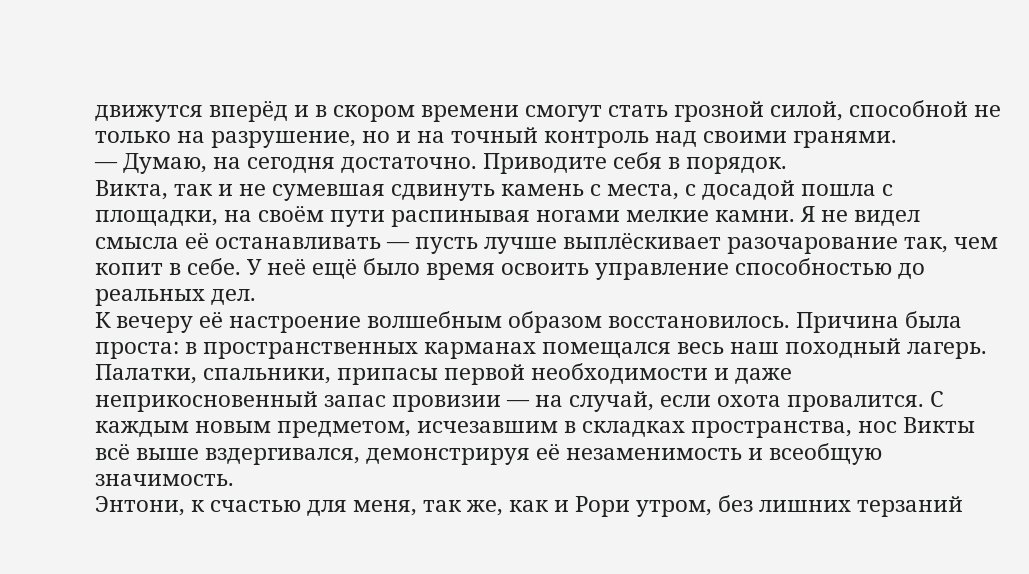движутся вперёд и в скором времени смогут стать грозной силой, способной не только на разрушение, но и на точный контроль над своими гранями.
— Думаю, на сегодня достаточно. Приводите себя в порядок.
Викта, так и не сумевшая сдвинуть камень с места, с досадой пошла с площадки, на своём пути распинывая ногами мелкие камни. Я не видел смысла её останавливать — пусть лучше выплёскивает разочарование так, чем копит в себе. У неё ещё было время освоить управление способностью до реальных дел.
К вечеру её настроение волшебным образом восстановилось. Причина была проста: в пространственных карманах помещался весь наш походный лагерь. Палатки, спальники, припасы первой необходимости и даже неприкосновенный запас провизии — на случай, если охота провалится. С каждым новым предметом, исчезавшим в складках пространства, нос Викты всё выше вздергивался, демонстрируя её незаменимость и всеобщую значимость.
Энтони, к счастью для меня, так же, как и Рори утром, без лишних терзаний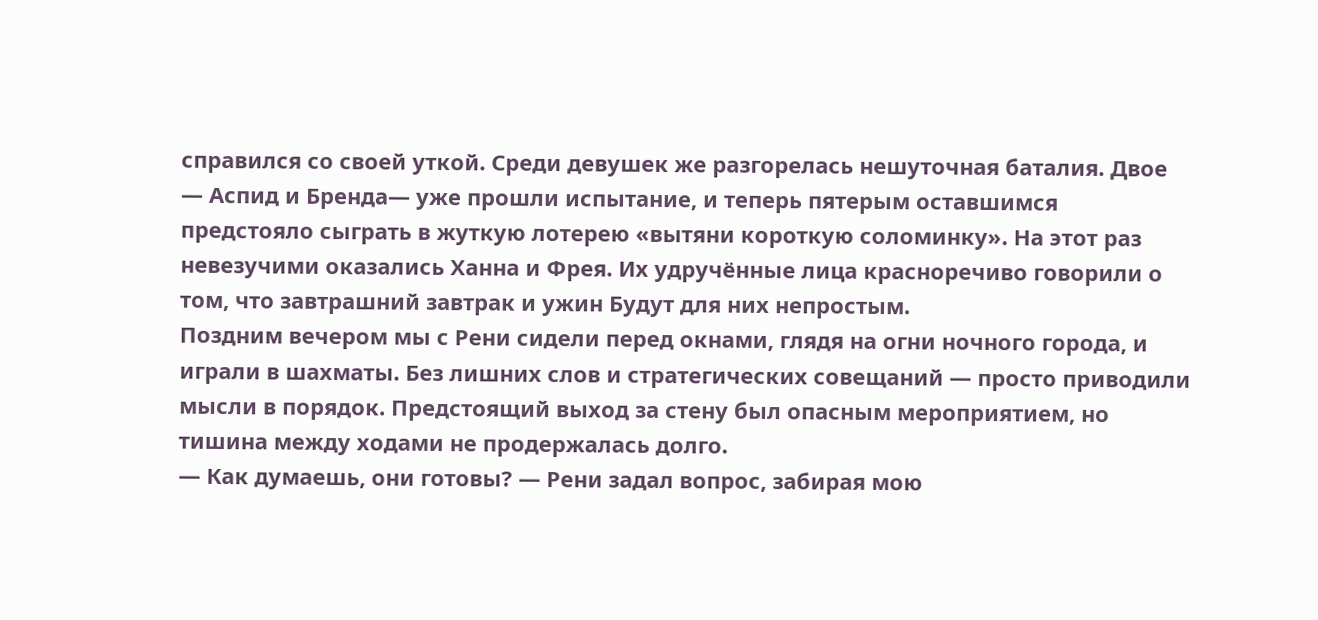справился со своей уткой. Среди девушек же разгорелась нешуточная баталия. Двое — Аспид и Бренда— уже прошли испытание, и теперь пятерым оставшимся предстояло сыграть в жуткую лотерею «вытяни короткую соломинку». На этот раз невезучими оказались Ханна и Фрея. Их удручённые лица красноречиво говорили о том, что завтрашний завтрак и ужин Будут для них непростым.
Поздним вечером мы с Рени сидели перед окнами, глядя на огни ночного города, и играли в шахматы. Без лишних слов и стратегических совещаний — просто приводили мысли в порядок. Предстоящий выход за стену был опасным мероприятием, но тишина между ходами не продержалась долго.
— Как думаешь, они готовы? — Рени задал вопрос, забирая мою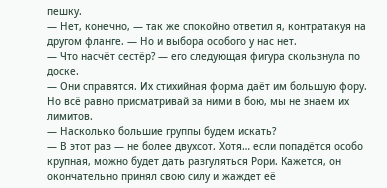пешку.
— Нет, конечно, — так же спокойно ответил я, контратакуя на другом фланге. — Но и выбора особого у нас нет.
— Что насчёт сестёр? — его следующая фигура скользнула по доске.
— Они справятся. Их стихийная форма даёт им большую фору. Но всё равно присматривай за ними в бою, мы не знаем их лимитов.
— Насколько большие группы будем искать?
— В этот раз — не более двухсот. Хотя… если попадётся особо крупная, можно будет дать разгуляться Рори. Кажется, он окончательно принял свою силу и жаждет её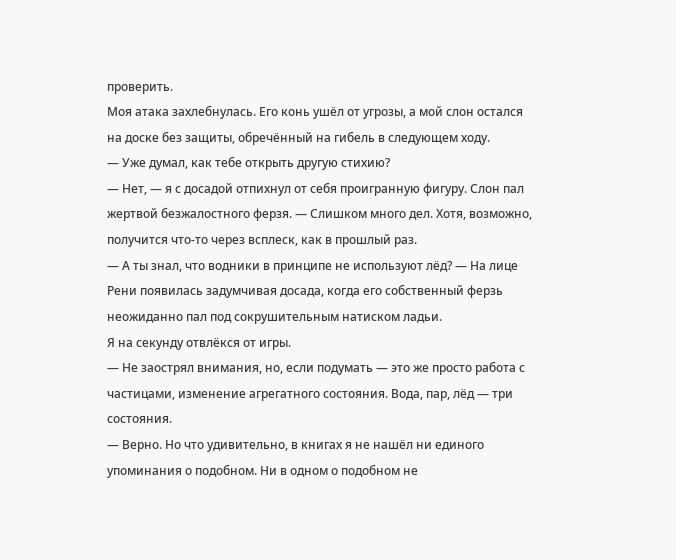проверить.
Моя атака захлебнулась. Его конь ушёл от угрозы, а мой слон остался на доске без защиты, обречённый на гибель в следующем ходу.
— Уже думал, как тебе открыть другую стихию?
— Нет, — я с досадой отпихнул от себя проигранную фигуру. Слон пал жертвой безжалостного ферзя. — Слишком много дел. Хотя, возможно, получится что-то через всплеск, как в прошлый раз.
— А ты знал, что водники в принципе не используют лёд? — На лице Рени появилась задумчивая досада, когда его собственный ферзь неожиданно пал под сокрушительным натиском ладьи.
Я на секунду отвлёкся от игры.
— Не заострял внимания, но, если подумать — это же просто работа с частицами, изменение агрегатного состояния. Вода, пар, лёд — три состояния.
— Верно. Но что удивительно, в книгах я не нашёл ни единого упоминания о подобном. Ни в одном о подобном не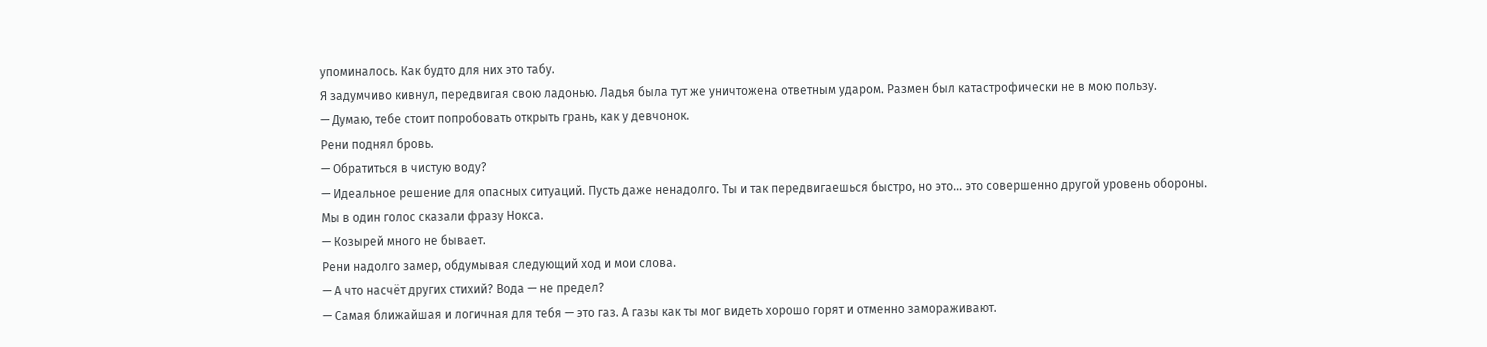упоминалось. Как будто для них это табу.
Я задумчиво кивнул, передвигая свою ладонью. Ладья была тут же уничтожена ответным ударом. Размен был катастрофически не в мою пользу.
— Думаю, тебе стоит попробовать открыть грань, как у девчонок.
Рени поднял бровь.
— Обратиться в чистую воду?
— Идеальное решение для опасных ситуаций. Пусть даже ненадолго. Ты и так передвигаешься быстро, но это… это совершенно другой уровень обороны.
Мы в один голос сказали фразу Нокса.
— Козырей много не бывает.
Рени надолго замер, обдумывая следующий ход и мои слова.
— А что насчёт других стихий? Вода — не предел?
— Самая ближайшая и логичная для тебя — это газ. А газы как ты мог видеть хорошо горят и отменно замораживают.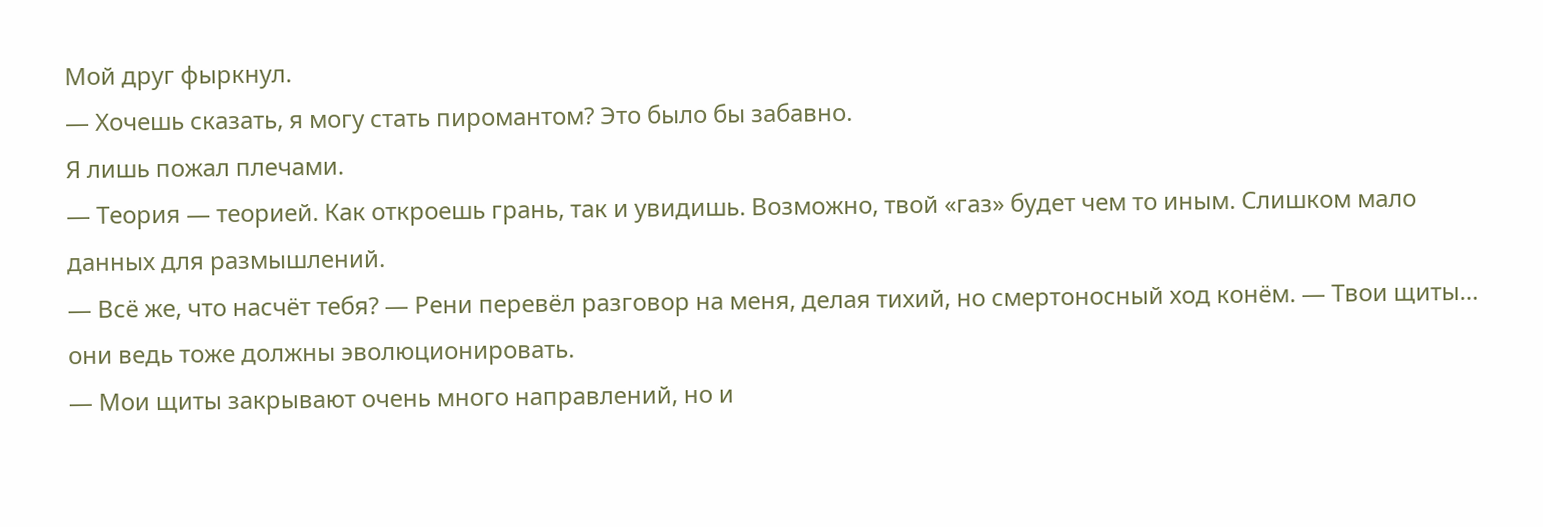Мой друг фыркнул.
— Хочешь сказать, я могу стать пиромантом? Это было бы забавно.
Я лишь пожал плечами.
— Теория — теорией. Как откроешь грань, так и увидишь. Возможно, твой «газ» будет чем то иным. Слишком мало данных для размышлений.
— Всё же, что насчёт тебя? — Рени перевёл разговор на меня, делая тихий, но смертоносный ход конём. — Твои щиты… они ведь тоже должны эволюционировать.
— Мои щиты закрывают очень много направлений, но и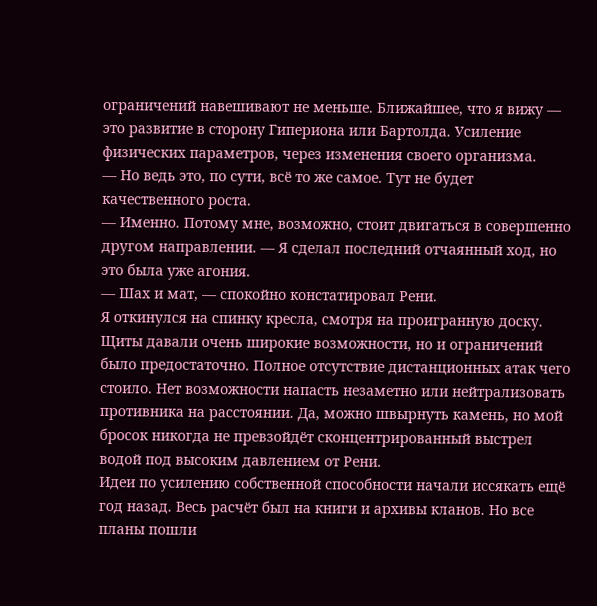ограничений навешивают не меньше. Ближайшее, что я вижу — это развитие в сторону Гипериона или Бартолда. Усиление физических параметров, через изменения своего организма.
— Но ведь это, по сути, всё то же самое. Тут не будет качественного роста.
— Именно. Потому мне, возможно, стоит двигаться в совершенно другом направлении. — Я сделал последний отчаянный ход, но это была уже агония.
— Шах и мат, — спокойно констатировал Рени.
Я откинулся на спинку кресла, смотря на проигранную доску. Щиты давали очень широкие возможности, но и ограничений было предостаточно. Полное отсутствие дистанционных атак чего стоило. Нет возможности напасть незаметно или нейтрализовать противника на расстоянии. Да, можно швырнуть камень, но мой бросок никогда не превзойдёт сконцентрированный выстрел водой под высоким давлением от Рени.
Идеи по усилению собственной способности начали иссякать ещё год назад. Весь расчёт был на книги и архивы кланов. Но все планы пошли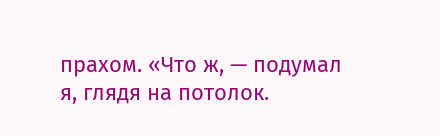прахом. «Что ж, — подумал я, глядя на потолок.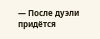— После дуэли придётся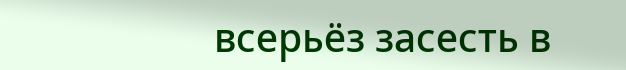всерьёз засесть в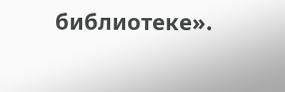библиотеке».